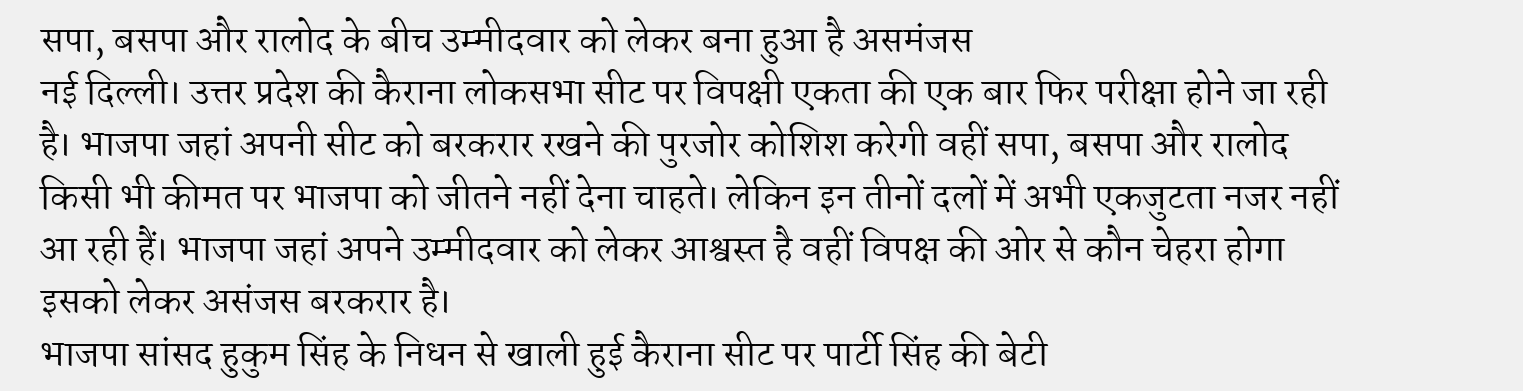सपा, बसपा और रालोद के बीच उम्‍मीदवार को लेकर बना हुआ है असमंजस
नई दिल्ली। उत्तर प्रदेश की कैराना लोकसभा सीट पर विपक्षी एकता की एक बार फिर परीक्षा होने जा रही है। भाजपा जहां अपनी सीट को बरकरार रखने की पुरजोर कोशिश करेगी वहीं सपा, बसपा और रालोद किसी भी कीमत पर भाजपा को जीतने नहीं देना चाहते। लेकिन इन तीनों दलों में अभी एकजुटता नजर नहीं आ रही हैं। भाजपा जहां अपने उम्मीदवार को लेकर आश्वस्त है वहीं विपक्ष की ओर से कौन चेहरा होगा इसको लेकर असंजस बरकरार है।
भाजपा सांसद हुकुम सिंह के निधन से खाली हुई कैराना सीट पर पार्टी सिंह की बेटी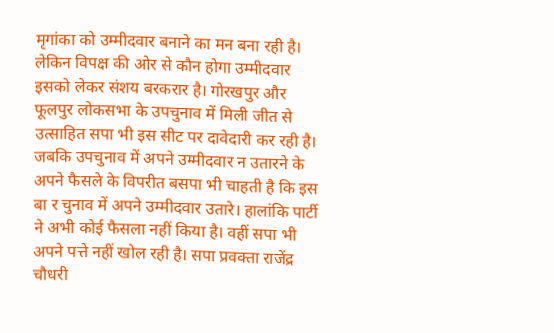मृगांका को उम्मीदवार बनाने का मन बना रही है। लेकिन विपक्ष की ओर से कौन होगा उम्मीदवार इसको लेकर संशय बरकरार है। गोरखपुर और फूलपुर लोकसभा के उपचुनाव में मिली जीत से उत्साहित सपा भी इस सीट पर दावेदारी कर रही है। जबकि उपचुनाव में अपने उम्मीदवार न उतारने के अपने फैसले के विपरीत बसपा भी चाहती है कि इस बा र चुनाव में अपने उम्मीदवार उतारे। हालांकि पार्टी ने अभी कोई फैसला नहीं किया है। वहीं सपा भी अपने पत्ते नहीं खोल रही है। सपा प्रवक्ता राजेंद्र चौधरी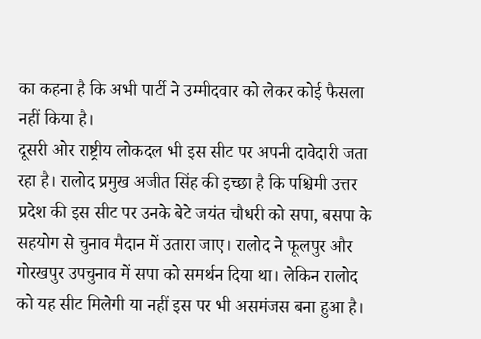का कहना है कि अभी पार्टी ने उम्मीदवार को लेकर कोई फैसला नहीं किया है।
दूसरी ओर राष्ट्रीय लोकदल भी इस सीट पर अपनी दावेदारी जता रहा है। रालोद प्रमुख अजीत सिंह की इच्छा है कि पश्चिमी उत्तर प्रदेश की इस सीट पर उनके बेटे जयंत चौधरी को सपा, बसपा के सहयोग से चुनाव मैदान में उतारा जाए। रालोद ने फूलपुर और गोरखपुर उपचुनाव में सपा को समर्थन दिया था। लेकिन रालोद को यह सीट मिलेगी या नहीं इस पर भी असमंजस बना हुआ है।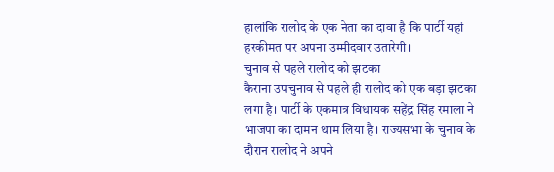हालांकि रालोद के एक नेता का दावा है कि पार्टी यहां हरकीमत पर अपना उम्मीदवार उतारेगी।
चुनाव से पहले रालोद को झटका
कैराना उपचुनाव से पहले ही रालोद को एक बड़ा झटका लगा है। पार्टी के एकमात्र विधायक सहेंद्र सिंह रमाला ने भाजपा का दामन थाम लिया है। राज्यसभा के चुनाव के दौरान रालोद ने अपने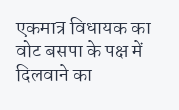एकमात्र विधायक का वोट बसपा के पक्ष में दिलवाने का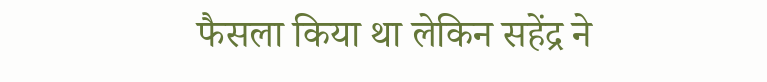फैसला किया था लेकिन सहेंद्र ने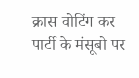क्रास वोटिंग कर पार्टी के मंसूबो पर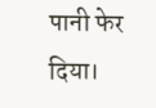पानी फेर दिया।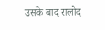उसके बाद रालोद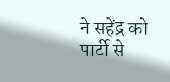ने सहेंद्र को पार्टी से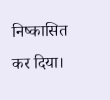निष्कासित कर दिया।